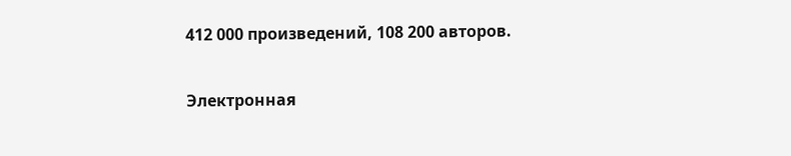412 000 произведений, 108 200 авторов.

Электронная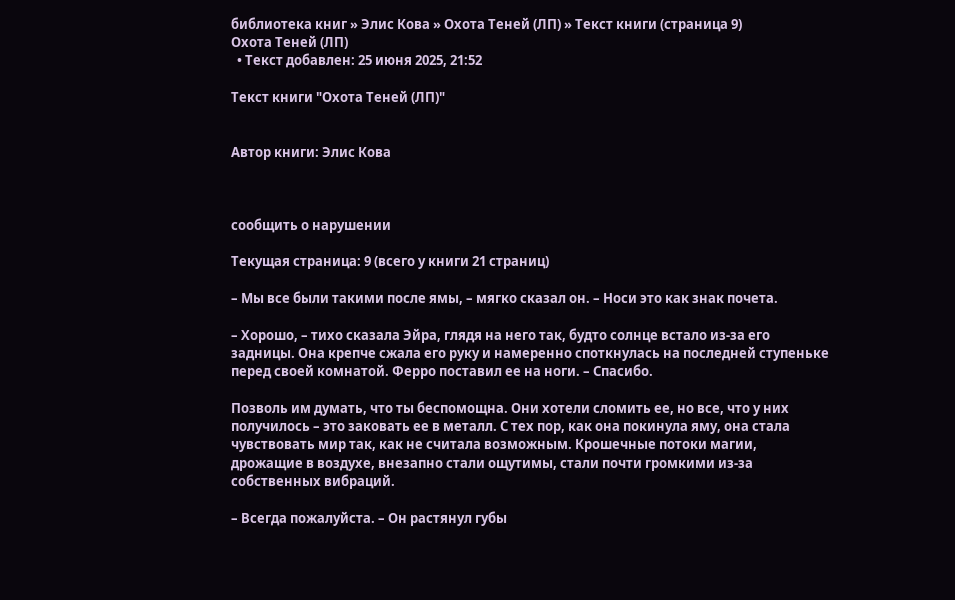библиотека книг » Элис Кова » Охота Теней (ЛП) » Текст книги (страница 9)
Охота Теней (ЛП)
  • Текст добавлен: 25 июня 2025, 21:52

Текст книги "Охота Теней (ЛП)"


Автор книги: Элис Кова



сообщить о нарушении

Текущая страница: 9 (всего у книги 21 страниц)

– Мы все были такими после ямы, – мягко сказал он. – Носи это как знак почета.

– Хорошо, – тихо сказала Эйра, глядя на него так, будто солнце встало из-за его задницы. Она крепче сжала его руку и намеренно споткнулась на последней ступеньке перед своей комнатой. Ферро поставил ее на ноги. – Спасибо.

Позволь им думать, что ты беспомощна. Они хотели сломить ее, но все, что у них получилось – это заковать ее в металл. С тех пор, как она покинула яму, она стала чувствовать мир так, как не считала возможным. Крошечные потоки магии, дрожащие в воздухе, внезапно стали ощутимы, стали почти громкими из-за собственных вибраций.

– Всегда пожалуйста. – Он растянул губы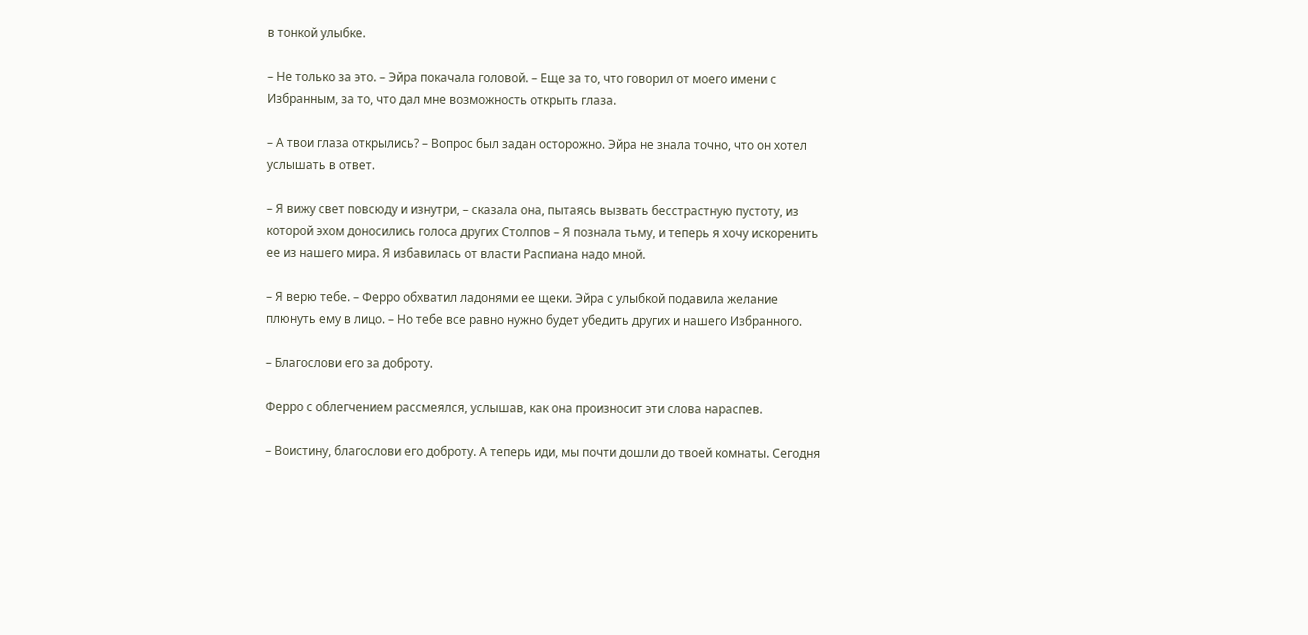в тонкой улыбке.

– Не только за это. – Эйра покачала головой. – Еще за то, что говорил от моего имени с Избранным, за то, что дал мне возможность открыть глаза.

– А твои глаза открылись? – Вопрос был задан осторожно. Эйра не знала точно, что он хотел услышать в ответ.

– Я вижу свет повсюду и изнутри, – сказала она, пытаясь вызвать бесстрастную пустоту, из которой эхом доносились голоса других Столпов – Я познала тьму, и теперь я хочу искоренить ее из нашего мира. Я избавилась от власти Распиана надо мной.

– Я верю тебе. – Ферро обхватил ладонями ее щеки. Эйра с улыбкой подавила желание плюнуть ему в лицо. – Но тебе все равно нужно будет убедить других и нашего Избранного.

– Благослови его за доброту.

Ферро с облегчением рассмеялся, услышав, как она произносит эти слова нараспев.

– Воистину, благослови его доброту. А теперь иди, мы почти дошли до твоей комнаты. Сегодня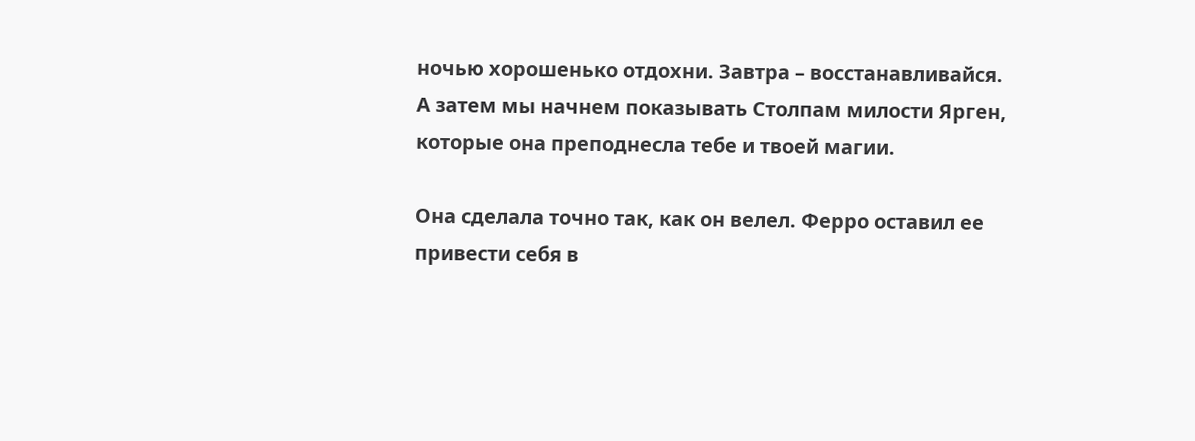ночью хорошенько отдохни. Завтра – восстанавливайся. А затем мы начнем показывать Столпам милости Ярген, которые она преподнесла тебе и твоей магии.

Она сделала точно так, как он велел. Ферро оставил ее привести себя в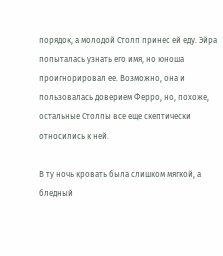порядок, а молодой Столп принес ей еду. Эйра попыталась узнать его имя, но юноша проигнорировал ее. Возможно, она и пользовалась доверием Ферро, но, похоже, остальные Столпы все еще скептически относились к ней.

В ту ночь кровать была слишком мягкой, а бледный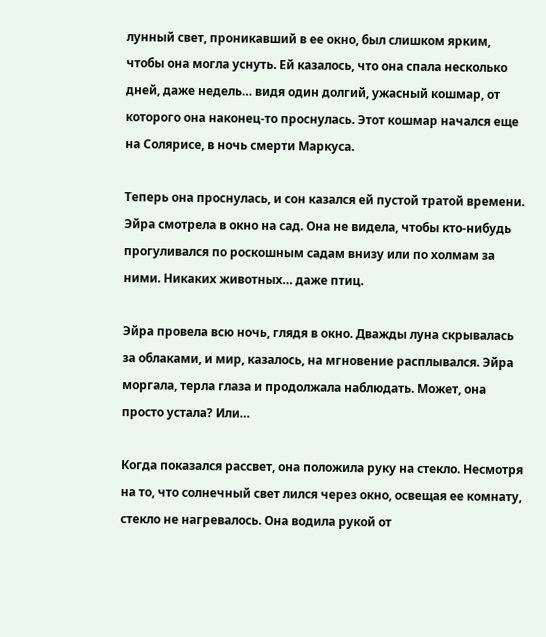лунный свет, проникавший в ее окно, был слишком ярким, чтобы она могла уснуть. Ей казалось, что она спала несколько дней, даже недель… видя один долгий, ужасный кошмар, от которого она наконец-то проснулась. Этот кошмар начался еще на Солярисе, в ночь смерти Маркуса.

Теперь она проснулась, и сон казался ей пустой тратой времени. Эйра смотрела в окно на сад. Она не видела, чтобы кто-нибудь прогуливался по роскошным садам внизу или по холмам за ними. Никаких животных… даже птиц.

Эйра провела всю ночь, глядя в окно. Дважды луна скрывалась за облаками, и мир, казалось, на мгновение расплывался. Эйра моргала, терла глаза и продолжала наблюдать. Может, она просто устала? Или…

Когда показался рассвет, она положила руку на стекло. Несмотря на то, что солнечный свет лился через окно, освещая ее комнату, стекло не нагревалось. Она водила рукой от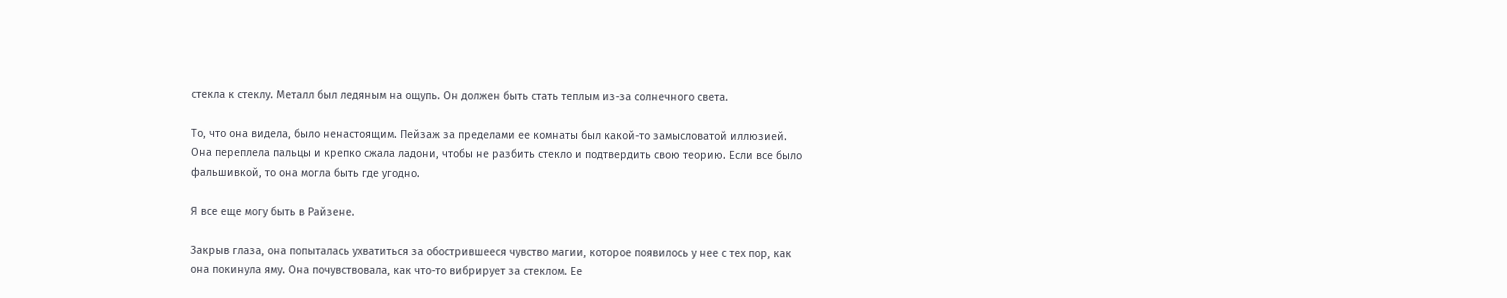стекла к стеклу. Металл был ледяным на ощупь. Он должен быть стать теплым из-за солнечного света.

То, что она видела, было ненастоящим. Пейзаж за пределами ее комнаты был какой-то замысловатой иллюзией. Она переплела пальцы и крепко сжала ладони, чтобы не разбить стекло и подтвердить свою теорию. Если все было фальшивкой, то она могла быть где угодно.

Я все еще могу быть в Райзене.

Закрыв глаза, она попыталась ухватиться за обострившееся чувство магии, которое появилось у нее с тех пор, как она покинула яму. Она почувствовала, как что-то вибрирует за стеклом. Ее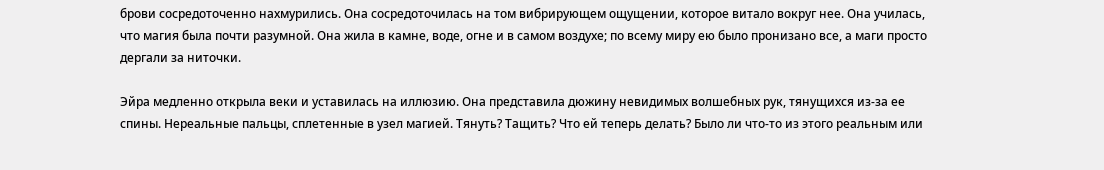брови сосредоточенно нахмурились. Она сосредоточилась на том вибрирующем ощущении, которое витало вокруг нее. Она училась, что магия была почти разумной. Она жила в камне, воде, огне и в самом воздухе; по всему миру ею было пронизано все, а маги просто дергали за ниточки.

Эйра медленно открыла веки и уставилась на иллюзию. Она представила дюжину невидимых волшебных рук, тянущихся из-за ее спины. Нереальные пальцы, сплетенные в узел магией. Тянуть? Тащить? Что ей теперь делать? Было ли что-то из этого реальным или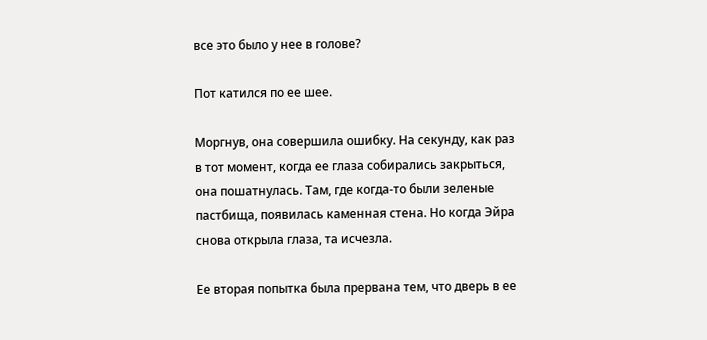все это было у нее в голове?

Пот катился по ее шее.

Моргнув, она совершила ошибку. На секунду, как раз в тот момент, когда ее глаза собирались закрыться, она пошатнулась. Там, где когда-то были зеленые пастбища, появилась каменная стена. Но когда Эйра снова открыла глаза, та исчезла.

Ее вторая попытка была прервана тем, что дверь в ее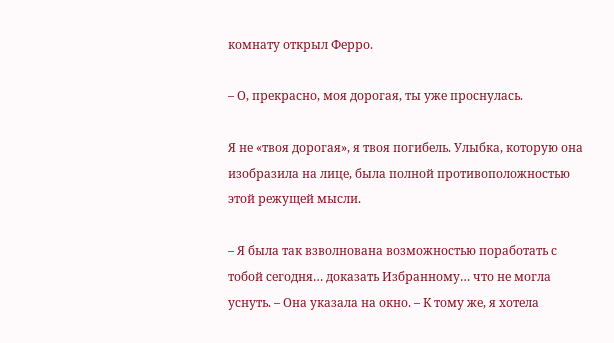комнату открыл Ферро.

– О, прекрасно, моя дорогая, ты уже проснулась.

Я не «твоя дорогая», я твоя погибель. Улыбка, которую она изобразила на лице, была полной противоположностью этой режущей мысли.

– Я была так взволнована возможностью поработать с тобой сегодня… доказать Избранному… что не могла уснуть. – Она указала на окно. – К тому же, я хотела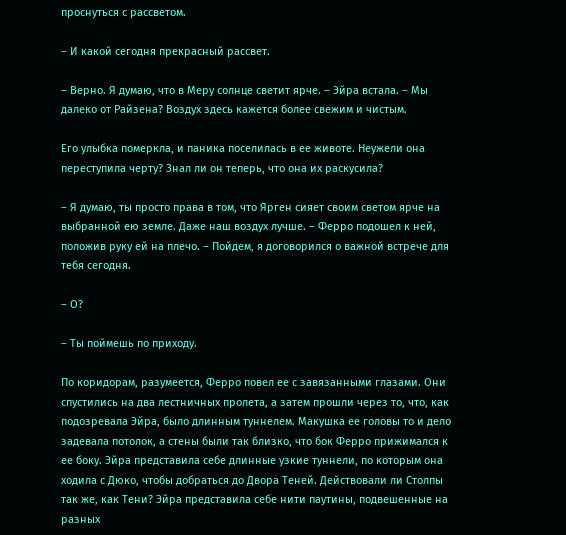проснуться с рассветом.

– И какой сегодня прекрасный рассвет.

– Верно. Я думаю, что в Меру солнце светит ярче. – Эйра встала. – Мы далеко от Райзена? Воздух здесь кажется более свежим и чистым.

Его улыбка померкла, и паника поселилась в ее животе. Неужели она переступила черту? Знал ли он теперь, что она их раскусила?

– Я думаю, ты просто права в том, что Ярген сияет своим светом ярче на выбранной ею земле. Даже наш воздух лучше. – Ферро подошел к ней, положив руку ей на плечо. – Пойдем, я договорился о важной встрече для тебя сегодня.

– О?

– Ты поймешь по приходу.

По коридорам, разумеется, Ферро повел ее с завязанными глазами. Они спустились на два лестничных пролета, а затем прошли через то, что, как подозревала Эйра, было длинным туннелем. Макушка ее головы то и дело задевала потолок, а стены были так близко, что бок Ферро прижимался к ее боку. Эйра представила себе длинные узкие туннели, по которым она ходила с Дюко, чтобы добраться до Двора Теней. Действовали ли Столпы так же, как Тени? Эйра представила себе нити паутины, подвешенные на разных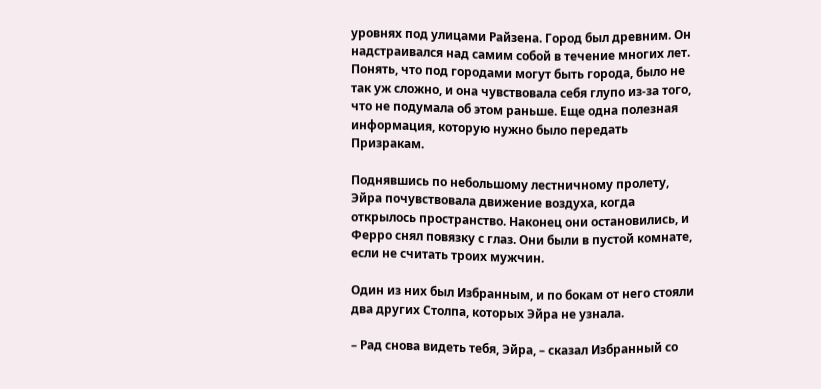уровнях под улицами Райзена. Город был древним. Он надстраивался над самим собой в течение многих лет. Понять, что под городами могут быть города, было не так уж сложно, и она чувствовала себя глупо из-за того, что не подумала об этом раньше. Еще одна полезная информация, которую нужно было передать Призракам.

Поднявшись по небольшому лестничному пролету, Эйра почувствовала движение воздуха, когда открылось пространство. Наконец они остановились, и Ферро снял повязку с глаз. Они были в пустой комнате, если не считать троих мужчин.

Один из них был Избранным, и по бокам от него стояли два других Столпа, которых Эйра не узнала.

– Рад снова видеть тебя, Эйра, – сказал Избранный со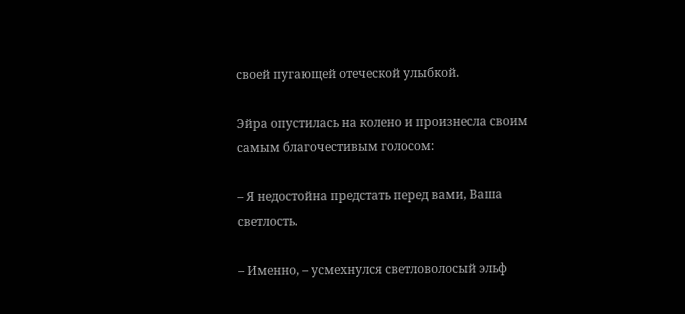своей пугающей отеческой улыбкой.

Эйра опустилась на колено и произнесла своим самым благочестивым голосом:

– Я недостойна предстать перед вами, Ваша светлость.

– Именно, – усмехнулся светловолосый эльф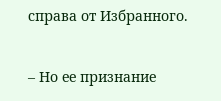справа от Избранного.

– Но ее признание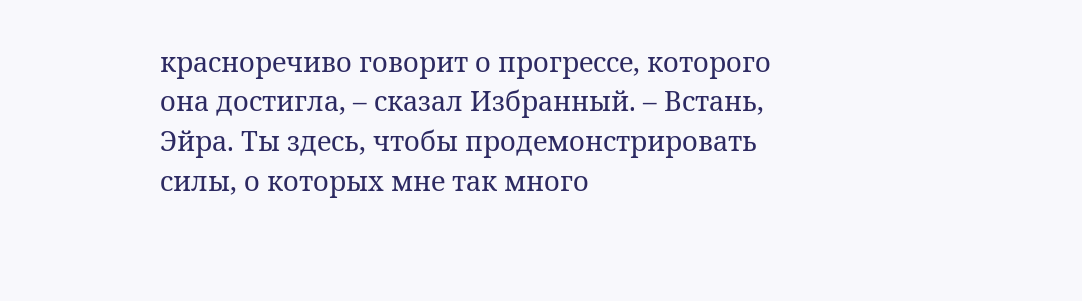красноречиво говорит о прогрессе, которого она достигла, – сказал Избранный. – Встань, Эйра. Ты здесь, чтобы продемонстрировать силы, о которых мне так много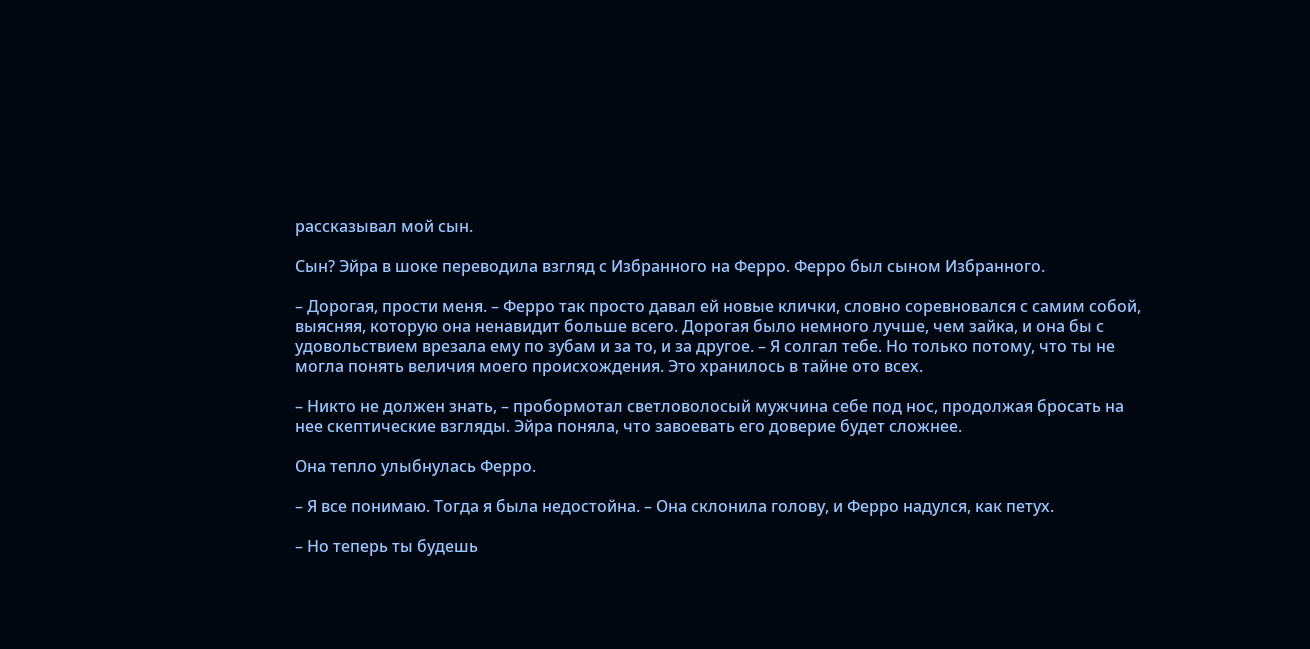рассказывал мой сын.

Сын? Эйра в шоке переводила взгляд с Избранного на Ферро. Ферро был сыном Избранного.

– Дорогая, прости меня. – Ферро так просто давал ей новые клички, словно соревновался с самим собой, выясняя, которую она ненавидит больше всего. Дорогая было немного лучше, чем зайка, и она бы с удовольствием врезала ему по зубам и за то, и за другое. – Я солгал тебе. Но только потому, что ты не могла понять величия моего происхождения. Это хранилось в тайне ото всех.

– Никто не должен знать, – пробормотал светловолосый мужчина себе под нос, продолжая бросать на нее скептические взгляды. Эйра поняла, что завоевать его доверие будет сложнее.

Она тепло улыбнулась Ферро.

– Я все понимаю. Тогда я была недостойна. – Она склонила голову, и Ферро надулся, как петух.

– Но теперь ты будешь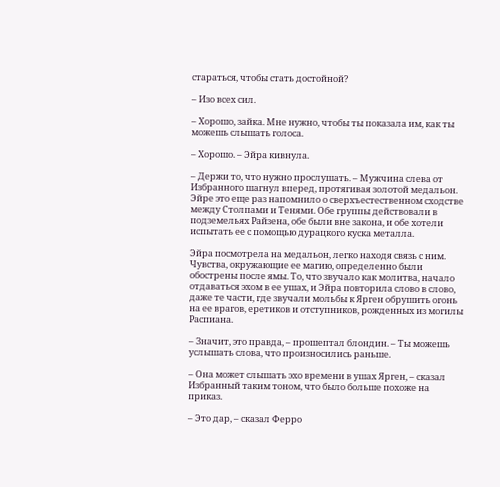стараться, чтобы стать достойной?

– Изо всех сил.

– Хорошо, зайка. Мне нужно, чтобы ты показала им, как ты можешь слышать голоса.

– Хорошо. – Эйра кивнула.

– Держи то, что нужно прослушать. – Мужчина слева от Избранного шагнул вперед, протягивая золотой медальон. Эйре это еще раз напомнило о сверхъестественном сходстве между Столпами и Тенями. Обе группы действовали в подземельях Райзена, обе были вне закона, и обе хотели испытать ее с помощью дурацкого куска металла.

Эйра посмотрела на медальон, легко находя связь с ним. Чувства, окружающие ее магию, определенно были обострены после ямы. То, что звучало как молитва, начало отдаваться эхом в ее ушах, и Эйра повторила слово в слово, даже те части, где звучали мольбы к Ярген обрушить огонь на ее врагов, еретиков и отступников, рожденных из могилы Распиана.

– Значит, это правда, – прошептал блондин. – Ты можешь услышать слова, что произносились раньше.

– Она может слышать эхо времени в ушах Ярген, – сказал Избранный таким тоном, что было больше похоже на приказ.

– Это дар, – сказал Ферро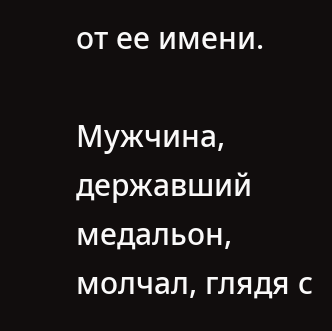от ее имени.

Мужчина, державший медальон, молчал, глядя с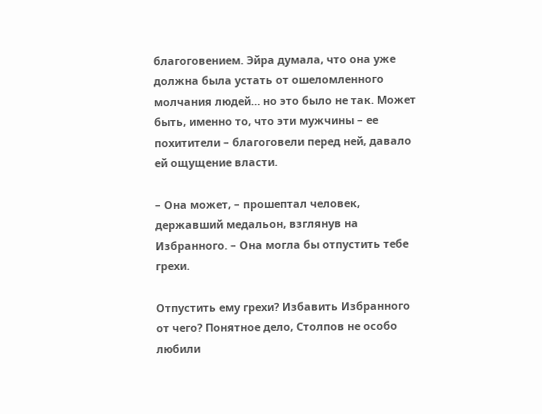благоговением. Эйра думала, что она уже должна была устать от ошеломленного молчания людей… но это было не так. Может быть, именно то, что эти мужчины – ее похитители – благоговели перед ней, давало ей ощущение власти.

– Она может, – прошептал человек, державший медальон, взглянув на Избранного. – Она могла бы отпустить тебе грехи.

Отпустить ему грехи? Избавить Избранного от чего? Понятное дело, Столпов не особо любили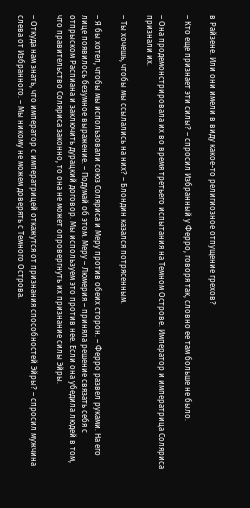в Райзене. Или они имели в виду какое-то религиозное отпущение грехов?

– Кто еще признает эти силы? – спросил Избранный у Ферро, говоря так, словно ее там больше не было.

– Она продемонстрировала их во время третьего испытания на Темном Острове. Император и императрица Соляриса признали их.

– Ты хочешь, чтобы мы ссылались на них? – Блондин казался потрясенным.

– Я бы хотел, чтобы мы использовали союз Соляриса и Меру против обеих сторон. – Ферро развел руками. На его лице появилось безумное выражение. – Подумай об этом. Меру – Люмерия – приняла решение связать себя с отпрыском Распиана и заключить дурацкий договор. Мы используем это против нее. Если она убедила людей в том, что правительство Соляриса законно, то она не может опровергнуть их признание силы Эйры.

– Откуда нам знать, что император с императрицей откажутся от признания способностей Эйры? – спросил мужчина слева от Избранного. – Мы никому не можем доверять с Темного Острова.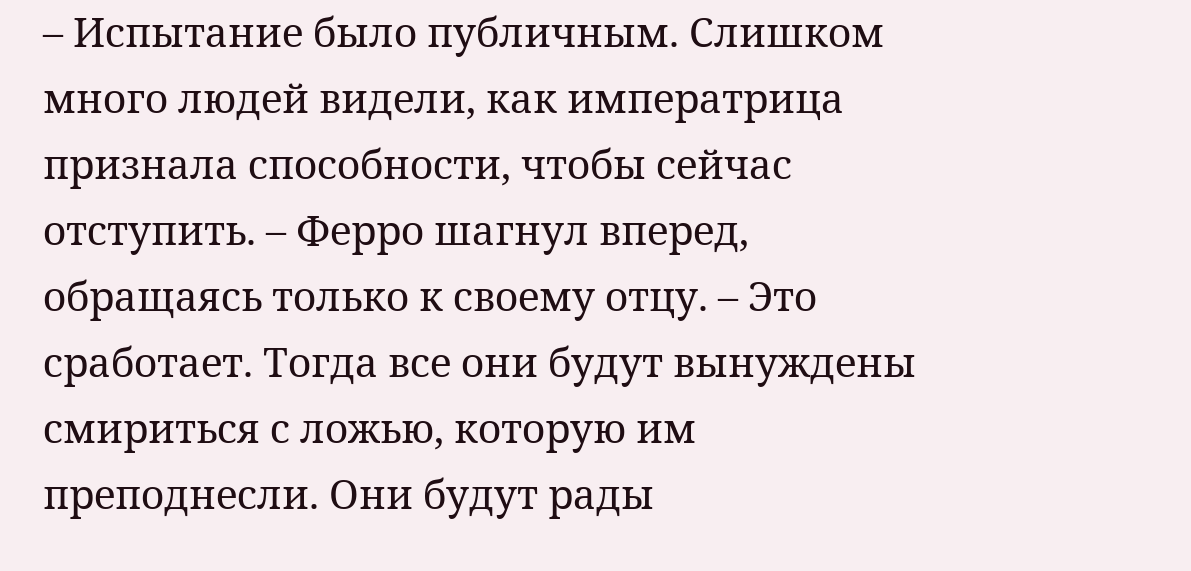– Испытание было публичным. Слишком много людей видели, как императрица признала способности, чтобы сейчас отступить. – Ферро шагнул вперед, обращаясь только к своему отцу. – Это сработает. Тогда все они будут вынуждены смириться с ложью, которую им преподнесли. Они будут рады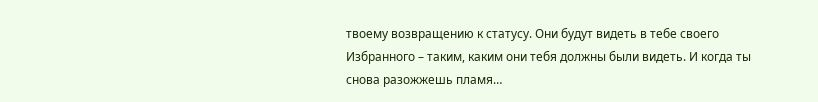твоему возвращению к статусу. Они будут видеть в тебе своего Избранного – таким, каким они тебя должны были видеть. И когда ты снова разожжешь пламя…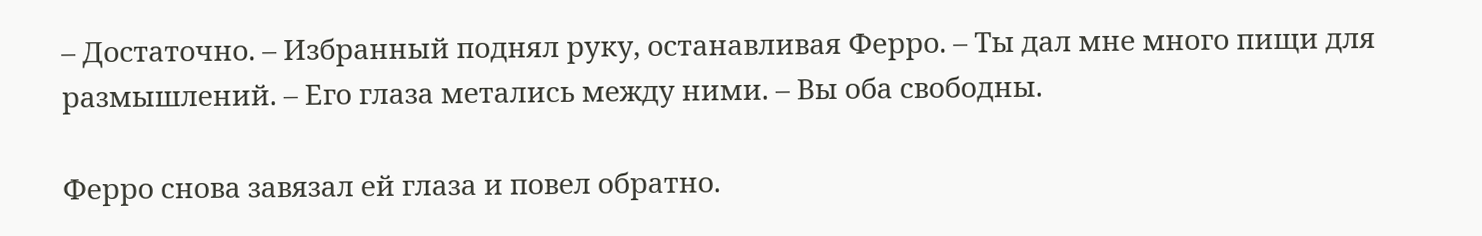– Достаточно. – Избранный поднял руку, останавливая Ферро. – Ты дал мне много пищи для размышлений. – Его глаза метались между ними. – Вы оба свободны.

Ферро снова завязал ей глаза и повел обратно.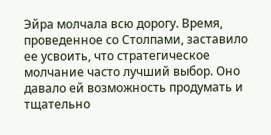Эйра молчала всю дорогу. Время, проведенное со Столпами, заставило ее усвоить, что стратегическое молчание часто лучший выбор. Оно давало ей возможность продумать и тщательно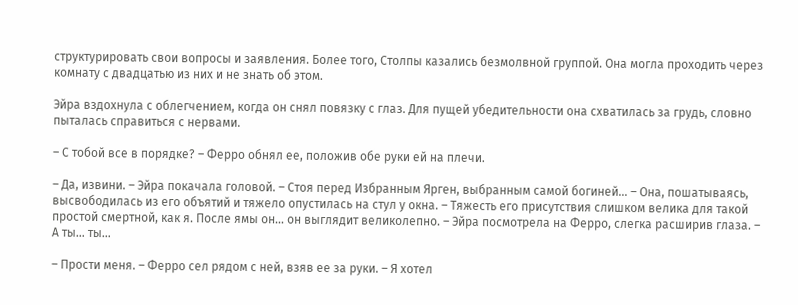структурировать свои вопросы и заявления. Более того, Столпы казались безмолвной группой. Она могла проходить через комнату с двадцатью из них и не знать об этом.

Эйра вздохнула с облегчением, когда он снял повязку с глаз. Для пущей убедительности она схватилась за грудь, словно пыталась справиться с нервами.

– С тобой все в порядке? – Ферро обнял ее, положив обе руки ей на плечи.

– Да, извини. – Эйра покачала головой. – Стоя перед Избранным Ярген, выбранным самой богиней… – Она, пошатываясь, высвободилась из его объятий и тяжело опустилась на стул у окна. – Тяжесть его присутствия слишком велика для такой простой смертной, как я. После ямы он… он выглядит великолепно. – Эйра посмотрела на Ферро, слегка расширив глаза. – А ты… ты…

– Прости меня. – Ферро сел рядом с ней, взяв ее за руки. – Я хотел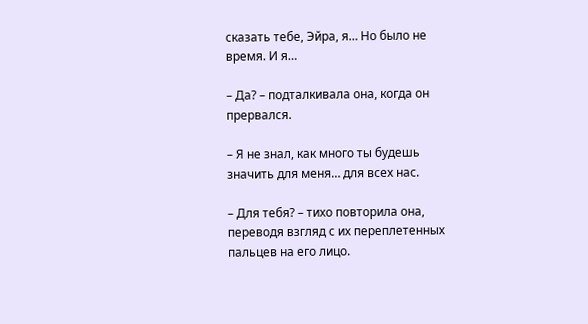сказать тебе, Эйра, я… Но было не время. И я…

– Да? – подталкивала она, когда он прервался.

– Я не знал, как много ты будешь значить для меня… для всех нас.

– Для тебя? – тихо повторила она, переводя взгляд с их переплетенных пальцев на его лицо.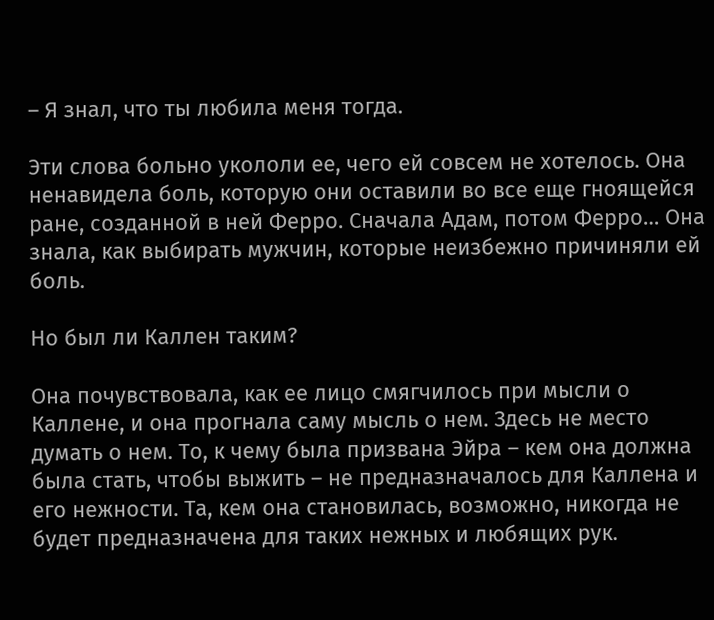– Я знал, что ты любила меня тогда.

Эти слова больно укололи ее, чего ей совсем не хотелось. Она ненавидела боль, которую они оставили во все еще гноящейся ране, созданной в ней Ферро. Сначала Адам, потом Ферро… Она знала, как выбирать мужчин, которые неизбежно причиняли ей боль.

Но был ли Каллен таким?

Она почувствовала, как ее лицо смягчилось при мысли о Каллене, и она прогнала саму мысль о нем. Здесь не место думать о нем. То, к чему была призвана Эйра – кем она должна была стать, чтобы выжить – не предназначалось для Каллена и его нежности. Та, кем она становилась, возможно, никогда не будет предназначена для таких нежных и любящих рук.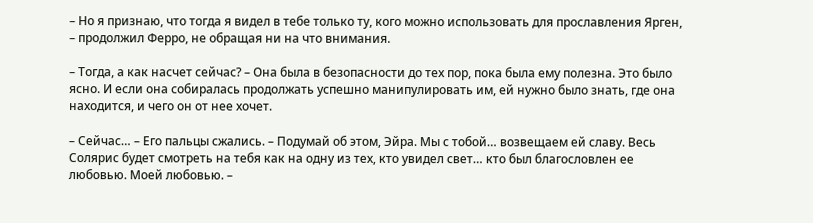– Но я признаю, что тогда я видел в тебе только ту, кого можно использовать для прославления Ярген, – продолжил Ферро, не обращая ни на что внимания.

– Тогда, а как насчет сейчас? – Она была в безопасности до тех пор, пока была ему полезна. Это было ясно. И если она собиралась продолжать успешно манипулировать им, ей нужно было знать, где она находится, и чего он от нее хочет.

– Сейчас… – Его пальцы сжались. – Подумай об этом, Эйра. Мы с тобой… возвещаем ей славу. Весь Солярис будет смотреть на тебя как на одну из тех, кто увидел свет… кто был благословлен ее любовью. Моей любовью. –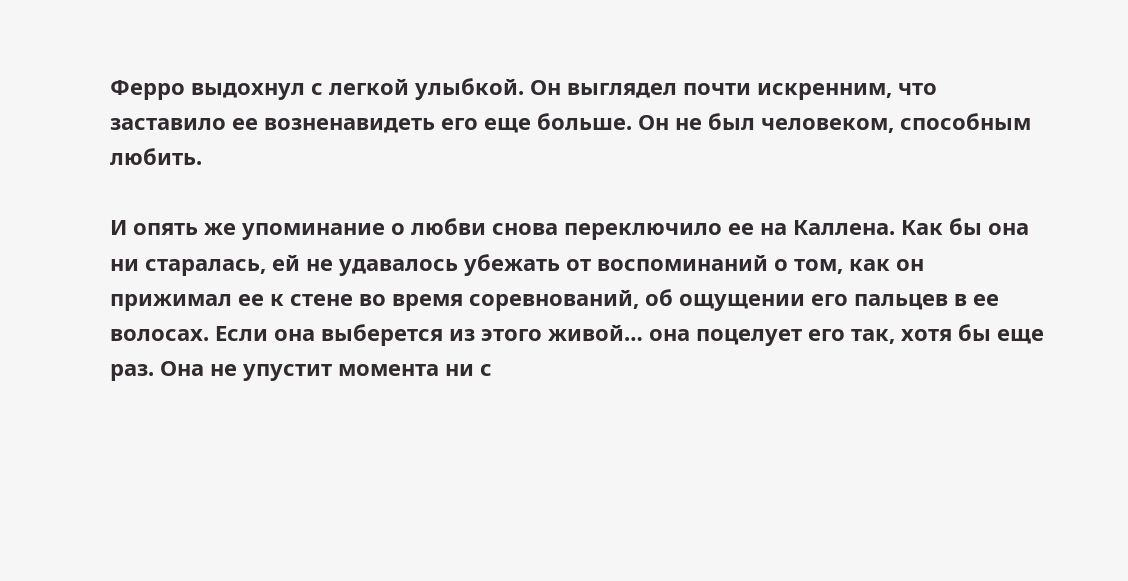Ферро выдохнул с легкой улыбкой. Он выглядел почти искренним, что заставило ее возненавидеть его еще больше. Он не был человеком, способным любить.

И опять же упоминание о любви снова переключило ее на Каллена. Как бы она ни старалась, ей не удавалось убежать от воспоминаний о том, как он прижимал ее к стене во время соревнований, об ощущении его пальцев в ее волосах. Если она выберется из этого живой… она поцелует его так, хотя бы еще раз. Она не упустит момента ни с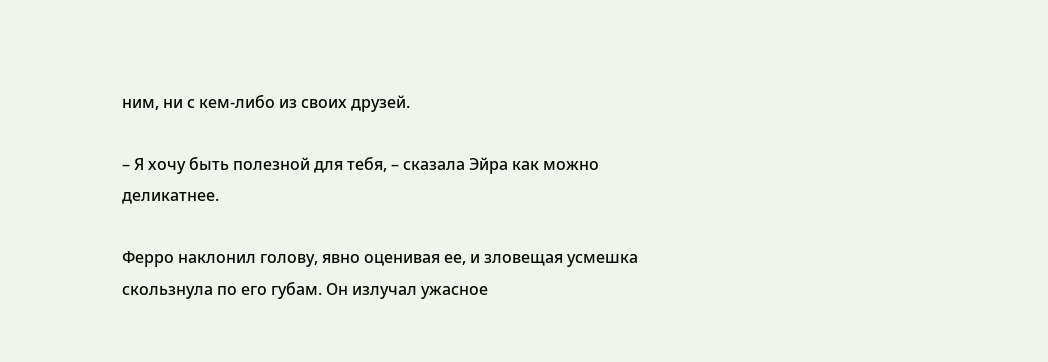ним, ни с кем-либо из своих друзей.

– Я хочу быть полезной для тебя, – сказала Эйра как можно деликатнее.

Ферро наклонил голову, явно оценивая ее, и зловещая усмешка скользнула по его губам. Он излучал ужасное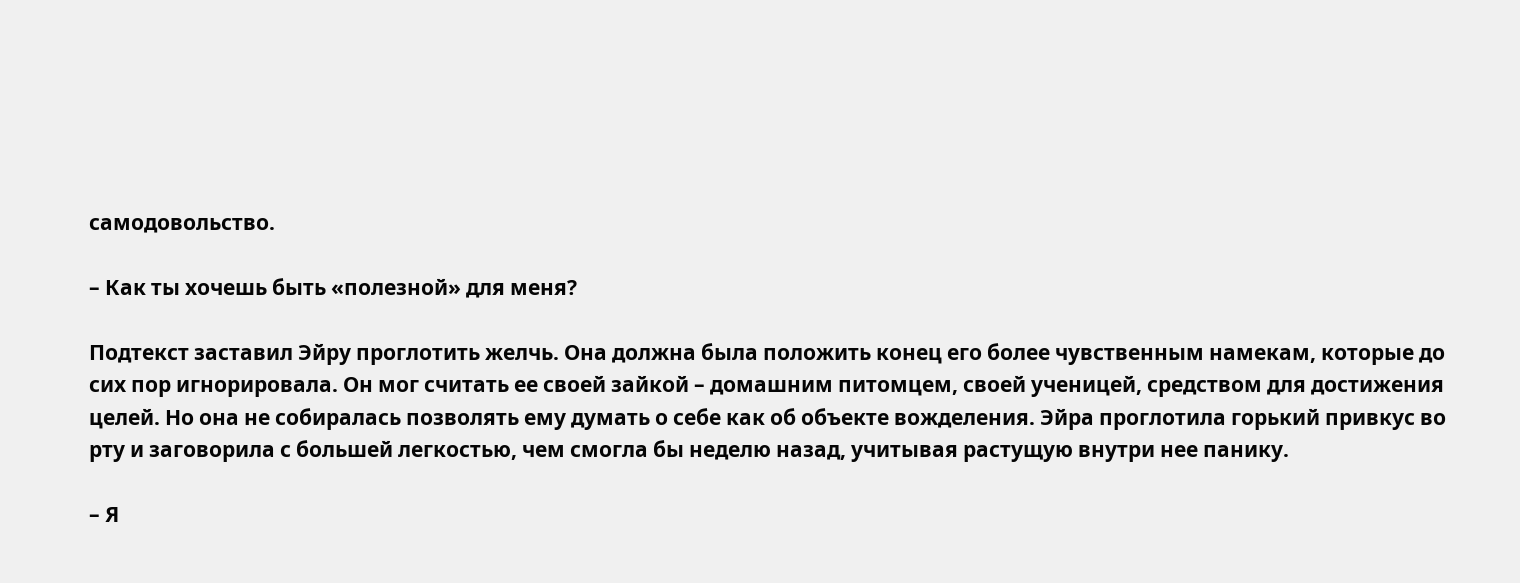самодовольство.

– Как ты хочешь быть «полезной» для меня?

Подтекст заставил Эйру проглотить желчь. Она должна была положить конец его более чувственным намекам, которые до сих пор игнорировала. Он мог считать ее своей зайкой – домашним питомцем, своей ученицей, средством для достижения целей. Но она не собиралась позволять ему думать о себе как об объекте вожделения. Эйра проглотила горький привкус во рту и заговорила с большей легкостью, чем смогла бы неделю назад, учитывая растущую внутри нее панику.

– Я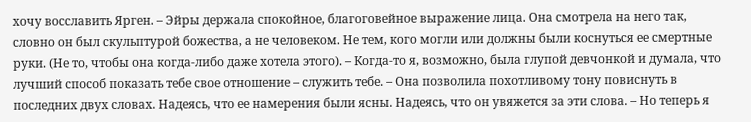хочу восславить Ярген. – Эйры держала спокойное, благоговейное выражение лица. Она смотрела на него так, словно он был скульптурой божества, а не человеком. Не тем, кого могли или должны были коснуться ее смертные руки. (Не то, чтобы она когда-либо даже хотела этого). – Когда-то я, возможно, была глупой девчонкой и думала, что лучший способ показать тебе свое отношение – служить тебе. – Она позволила похотливому тону повиснуть в последних двух словах. Надеясь, что ее намерения были ясны. Надеясь, что он увяжется за эти слова. – Но теперь я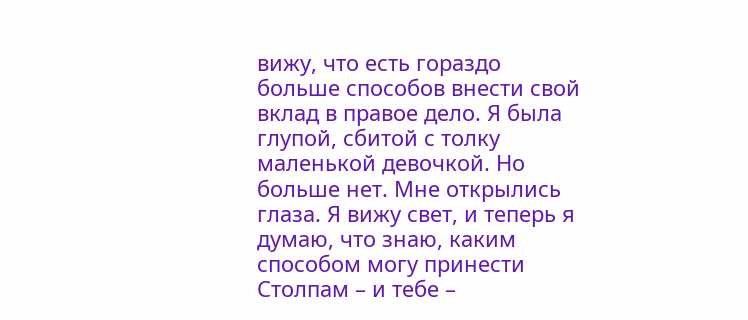вижу, что есть гораздо больше способов внести свой вклад в правое дело. Я была глупой, сбитой с толку маленькой девочкой. Но больше нет. Мне открылись глаза. Я вижу свет, и теперь я думаю, что знаю, каким способом могу принести Столпам – и тебе –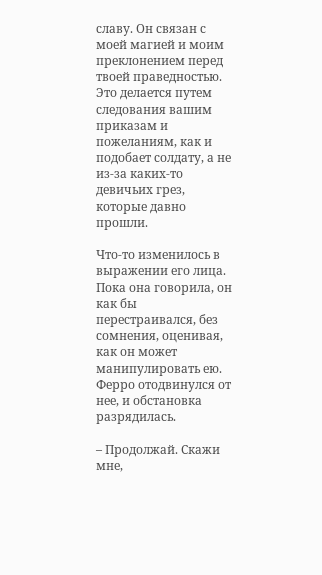славу. Он связан с моей магией и моим преклонением перед твоей праведностью. Это делается путем следования вашим приказам и пожеланиям, как и подобает солдату, а не из-за каких-то девичьих грез, которые давно прошли.

Что-то изменилось в выражении его лица. Пока она говорила, он как бы перестраивался, без сомнения, оценивая, как он может манипулировать ею. Ферро отодвинулся от нее, и обстановка разрядилась.

– Продолжай. Скажи мне,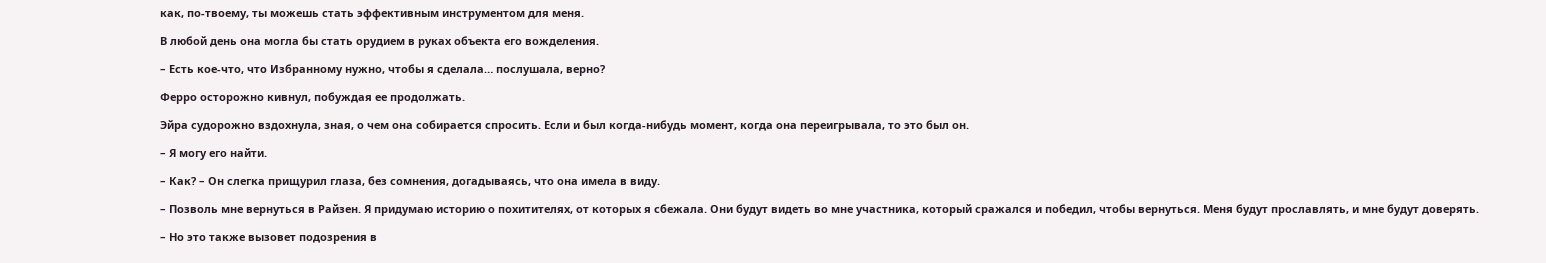как, по-твоему, ты можешь стать эффективным инструментом для меня.

В любой день она могла бы стать орудием в руках объекта его вожделения.

– Есть кое-что, что Избранному нужно, чтобы я сделала… послушала, верно?

Ферро осторожно кивнул, побуждая ее продолжать.

Эйра судорожно вздохнула, зная, о чем она собирается спросить. Если и был когда-нибудь момент, когда она переигрывала, то это был он.

– Я могу его найти.

– Как? – Он слегка прищурил глаза, без сомнения, догадываясь, что она имела в виду.

– Позволь мне вернуться в Райзен. Я придумаю историю о похитителях, от которых я сбежала. Они будут видеть во мне участника, который сражался и победил, чтобы вернуться. Меня будут прославлять, и мне будут доверять.

– Но это также вызовет подозрения в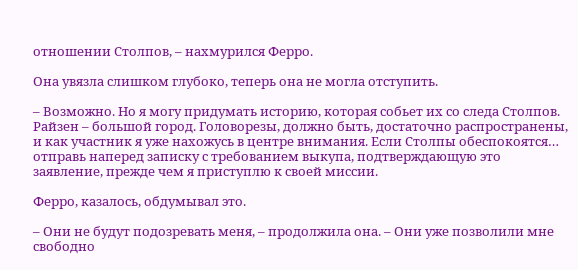отношении Столпов, – нахмурился Ферро.

Она увязла слишком глубоко, теперь она не могла отступить.

– Возможно. Но я могу придумать историю, которая собьет их со следа Столпов. Райзен – большой город. Головорезы, должно быть, достаточно распространены, и как участник я уже нахожусь в центре внимания. Если Столпы обеспокоятся… отправь наперед записку с требованием выкупа, подтверждающую это заявление, прежде чем я приступлю к своей миссии.

Ферро, казалось, обдумывал это.

– Они не будут подозревать меня, – продолжила она. – Они уже позволили мне свободно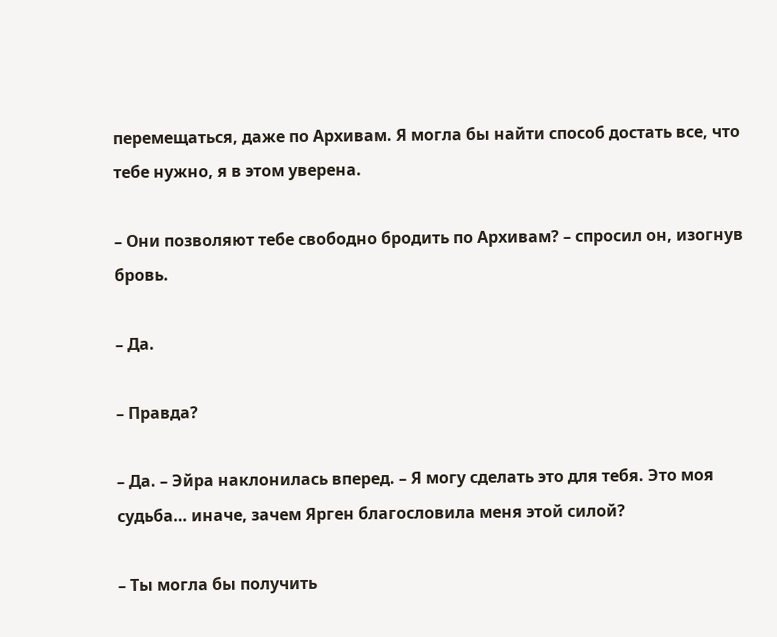перемещаться, даже по Архивам. Я могла бы найти способ достать все, что тебе нужно, я в этом уверена.

– Они позволяют тебе свободно бродить по Архивам? – спросил он, изогнув бровь.

– Да.

– Правда?

– Да. – Эйра наклонилась вперед. – Я могу сделать это для тебя. Это моя судьба… иначе, зачем Ярген благословила меня этой силой?

– Ты могла бы получить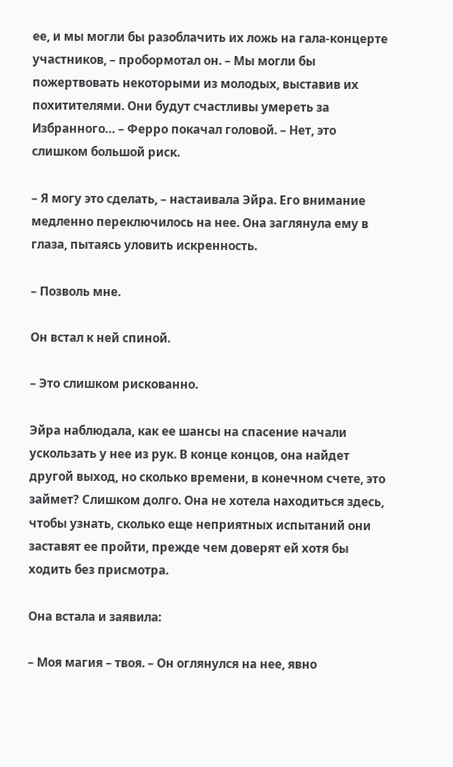ее, и мы могли бы разоблачить их ложь на гала-концерте участников, – пробормотал он. – Мы могли бы пожертвовать некоторыми из молодых, выставив их похитителями. Они будут счастливы умереть за Избранного… – Ферро покачал головой. – Нет, это слишком большой риск.

– Я могу это сделать, – настаивала Эйра. Его внимание медленно переключилось на нее. Она заглянула ему в глаза, пытаясь уловить искренность.

– Позволь мне.

Он встал к ней спиной.

– Это слишком рискованно.

Эйра наблюдала, как ее шансы на спасение начали ускользать у нее из рук. В конце концов, она найдет другой выход, но сколько времени, в конечном счете, это займет? Слишком долго. Она не хотела находиться здесь, чтобы узнать, сколько еще неприятных испытаний они заставят ее пройти, прежде чем доверят ей хотя бы ходить без присмотра.

Она встала и заявила:

– Моя магия – твоя. – Он оглянулся на нее, явно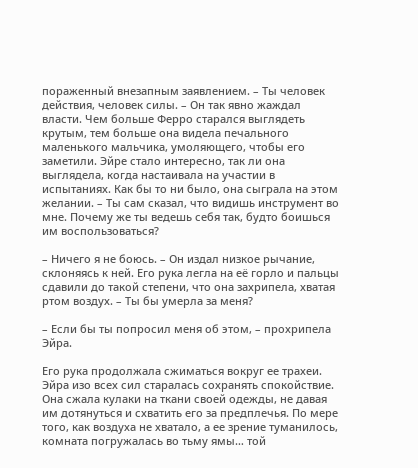пораженный внезапным заявлением. – Ты человек действия, человек силы. – Он так явно жаждал власти. Чем больше Ферро старался выглядеть крутым, тем больше она видела печального маленького мальчика, умоляющего, чтобы его заметили. Эйре стало интересно, так ли она выглядела, когда настаивала на участии в испытаниях. Как бы то ни было, она сыграла на этом желании. – Ты сам сказал, что видишь инструмент во мне. Почему же ты ведешь себя так, будто боишься им воспользоваться?

– Ничего я не боюсь. – Он издал низкое рычание, склоняясь к ней. Его рука легла на её горло и пальцы сдавили до такой степени, что она захрипела, хватая ртом воздух. – Ты бы умерла за меня?

– Если бы ты попросил меня об этом, – прохрипела Эйра.

Его рука продолжала сжиматься вокруг ее трахеи. Эйра изо всех сил старалась сохранять спокойствие. Она сжала кулаки на ткани своей одежды, не давая им дотянуться и схватить его за предплечья. По мере того, как воздуха не хватало, а ее зрение туманилось, комната погружалась во тьму ямы… той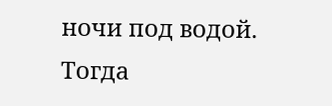ночи под водой. Тогда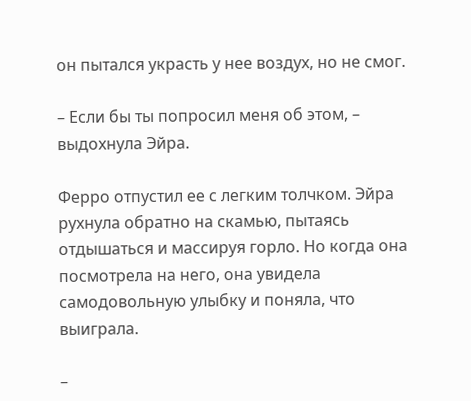он пытался украсть у нее воздух, но не смог.

– Если бы ты попросил меня об этом, – выдохнула Эйра.

Ферро отпустил ее с легким толчком. Эйра рухнула обратно на скамью, пытаясь отдышаться и массируя горло. Но когда она посмотрела на него, она увидела самодовольную улыбку и поняла, что выиграла.

–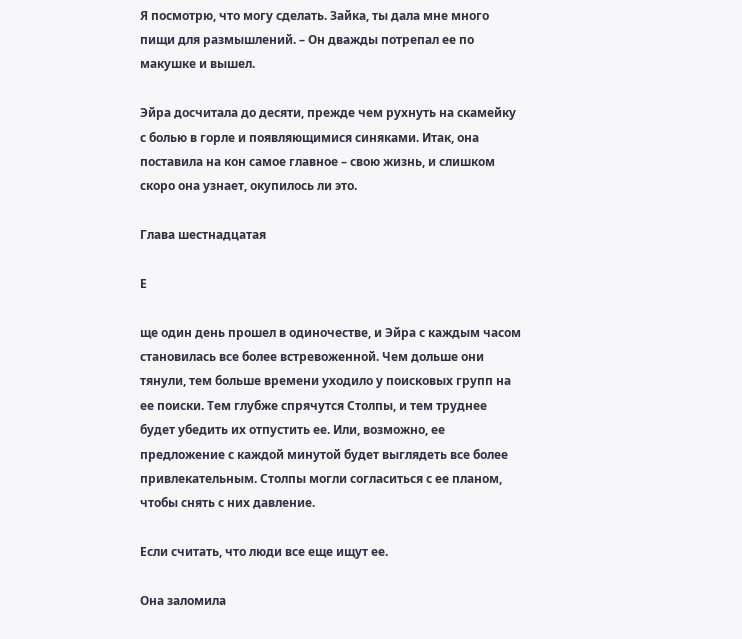Я посмотрю, что могу сделать. Зайка, ты дала мне много пищи для размышлений. – Он дважды потрепал ее по макушке и вышел.

Эйра досчитала до десяти, прежде чем рухнуть на скамейку с болью в горле и появляющимися синяками. Итак, она поставила на кон самое главное – свою жизнь, и слишком скоро она узнает, окупилось ли это.

Глава шестнадцатая

Е

ще один день прошел в одиночестве, и Эйра с каждым часом становилась все более встревоженной. Чем дольше они тянули, тем больше времени уходило у поисковых групп на ее поиски. Тем глубже спрячутся Столпы, и тем труднее будет убедить их отпустить ее. Или, возможно, ее предложение с каждой минутой будет выглядеть все более привлекательным. Столпы могли согласиться с ее планом, чтобы снять с них давление.

Если считать, что люди все еще ищут ее.

Она заломила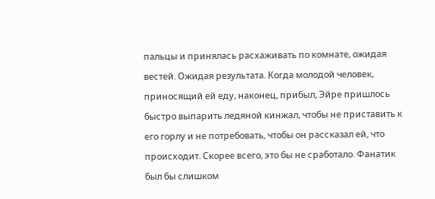пальцы и принялась расхаживать по комнате, ожидая вестей. Ожидая результата. Когда молодой человек, приносящий ей еду, наконец, прибыл, Эйре пришлось быстро выпарить ледяной кинжал, чтобы не приставить к его горлу и не потребовать, чтобы он рассказал ей, что происходит. Скорее всего, это бы не сработало. Фанатик был бы слишком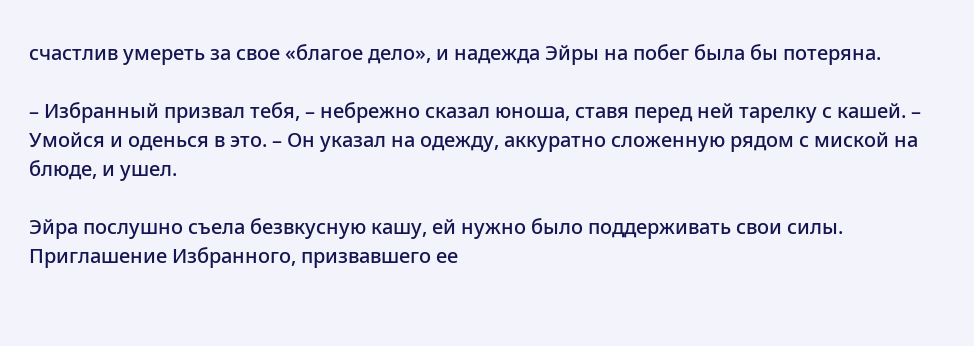счастлив умереть за свое «благое дело», и надежда Эйры на побег была бы потеряна.

– Избранный призвал тебя, – небрежно сказал юноша, ставя перед ней тарелку с кашей. – Умойся и оденься в это. – Он указал на одежду, аккуратно сложенную рядом с миской на блюде, и ушел.

Эйра послушно съела безвкусную кашу, ей нужно было поддерживать свои силы. Приглашение Избранного, призвавшего ее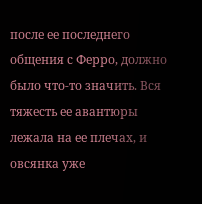после ее последнего общения с Ферро, должно было что-то значить. Вся тяжесть ее авантюры лежала на ее плечах, и овсянка уже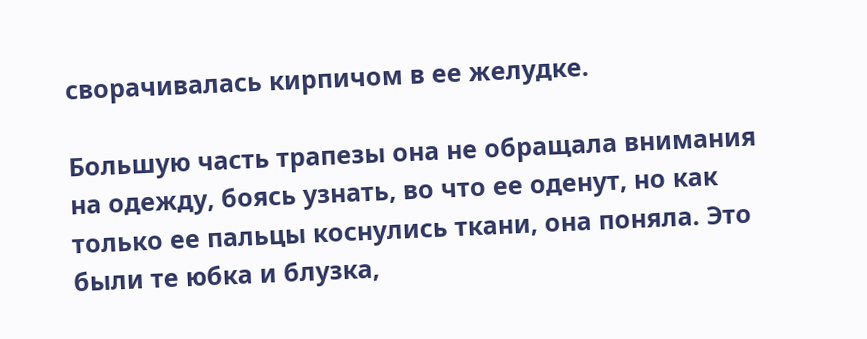сворачивалась кирпичом в ее желудке.

Большую часть трапезы она не обращала внимания на одежду, боясь узнать, во что ее оденут, но как только ее пальцы коснулись ткани, она поняла. Это были те юбка и блузка,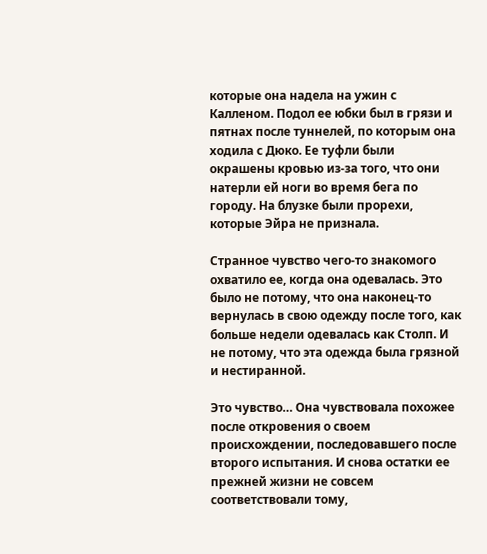которые она надела на ужин с Калленом. Подол ее юбки был в грязи и пятнах после туннелей, по которым она ходила с Дюко. Ее туфли были окрашены кровью из-за того, что они натерли ей ноги во время бега по городу. На блузке были прорехи, которые Эйра не признала.

Странное чувство чего-то знакомого охватило ее, когда она одевалась. Это было не потому, что она наконец-то вернулась в свою одежду после того, как больше недели одевалась как Столп. И не потому, что эта одежда была грязной и нестиранной.

Это чувство… Она чувствовала похожее после откровения о своем происхождении, последовавшего после второго испытания. И снова остатки ее прежней жизни не совсем соответствовали тому,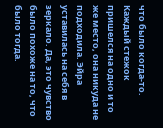что было когда-то. Каждый стежок пришелся на одно и то же место, она никуда не подходила. Эйра уставилась на себя в зеркало. Да, это чувство было похоже на то, что было тогда.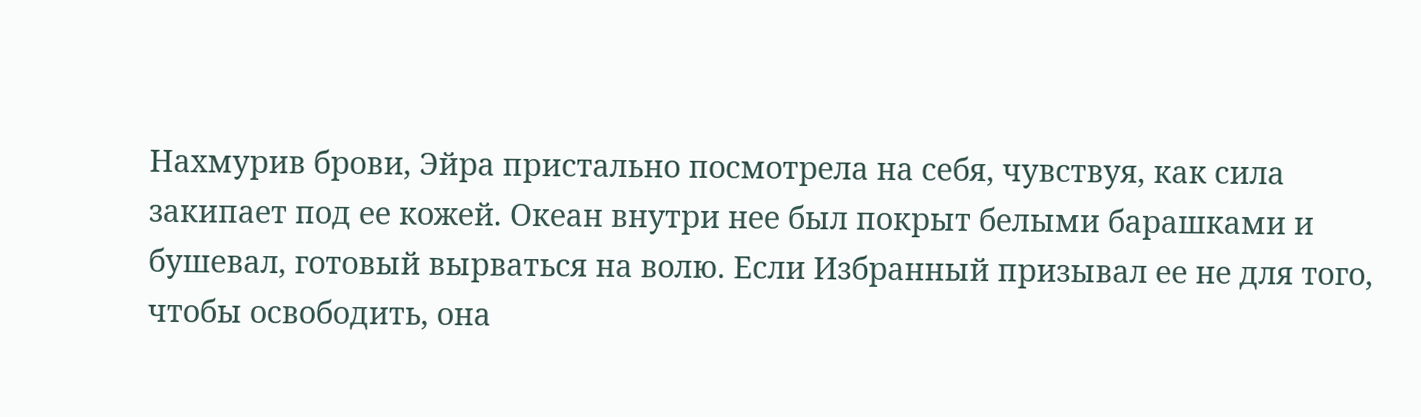Нахмурив брови, Эйра пристально посмотрела на себя, чувствуя, как сила закипает под ее кожей. Океан внутри нее был покрыт белыми барашками и бушевал, готовый вырваться на волю. Если Избранный призывал ее не для того, чтобы освободить, она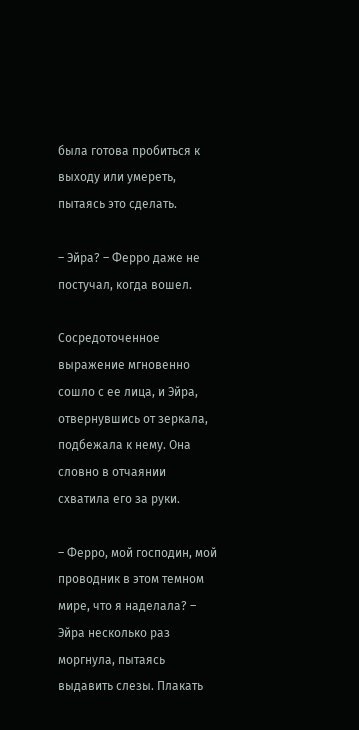была готова пробиться к выходу или умереть, пытаясь это сделать.

– Эйра? – Ферро даже не постучал, когда вошел.

Сосредоточенное выражение мгновенно сошло с ее лица, и Эйра, отвернувшись от зеркала, подбежала к нему. Она словно в отчаянии схватила его за руки.

– Ферро, мой господин, мой проводник в этом темном мире, что я наделала? – Эйра несколько раз моргнула, пытаясь выдавить слезы. Плакать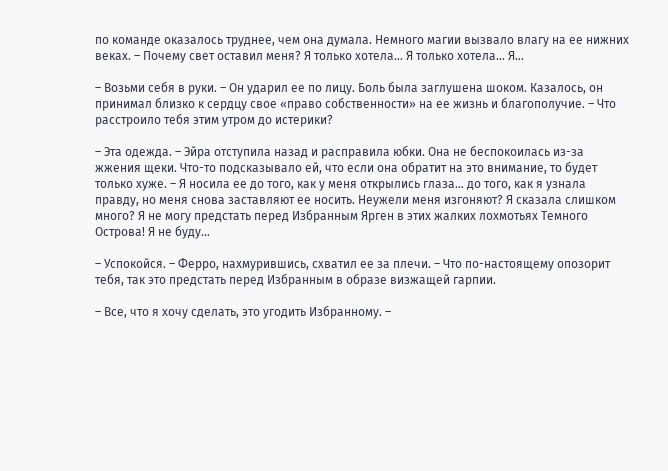по команде оказалось труднее, чем она думала. Немного магии вызвало влагу на ее нижних веках. – Почему свет оставил меня? Я только хотела… Я только хотела… Я…

– Возьми себя в руки. – Он ударил ее по лицу. Боль была заглушена шоком. Казалось, он принимал близко к сердцу свое «право собственности» на ее жизнь и благополучие. – Что расстроило тебя этим утром до истерики?

– Эта одежда. – Эйра отступила назад и расправила юбки. Она не беспокоилась из-за жжения щеки. Что-то подсказывало ей, что если она обратит на это внимание, то будет только хуже. – Я носила ее до того, как у меня открылись глаза… до того, как я узнала правду, но меня снова заставляют ее носить. Неужели меня изгоняют? Я сказала слишком много? Я не могу предстать перед Избранным Ярген в этих жалких лохмотьях Темного Острова! Я не буду…

– Успокойся. – Ферро, нахмурившись, схватил ее за плечи. – Что по-настоящему опозорит тебя, так это предстать перед Избранным в образе визжащей гарпии.

– Все, что я хочу сделать, это угодить Избранному. –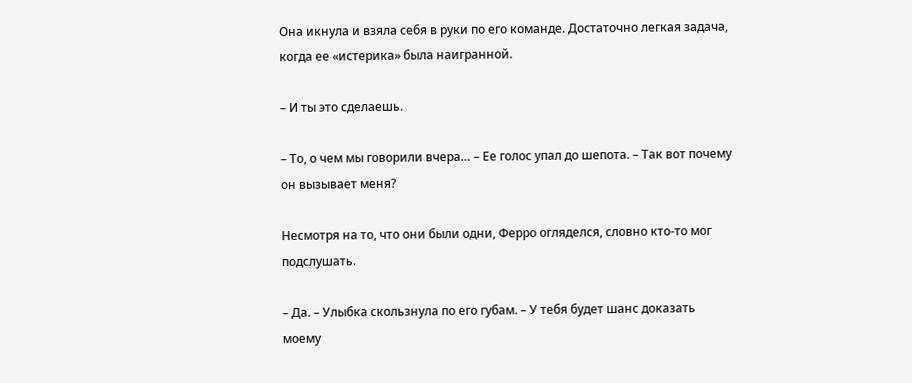Она икнула и взяла себя в руки по его команде. Достаточно легкая задача, когда ее «истерика» была наигранной.

– И ты это сделаешь.

– То, о чем мы говорили вчера… – Ее голос упал до шепота. – Так вот почему он вызывает меня?

Несмотря на то, что они были одни, Ферро огляделся, словно кто-то мог подслушать.

– Да. – Улыбка скользнула по его губам. – У тебя будет шанс доказать моему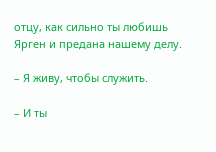отцу, как сильно ты любишь Ярген и предана нашему делу.

– Я живу, чтобы служить.

– И ты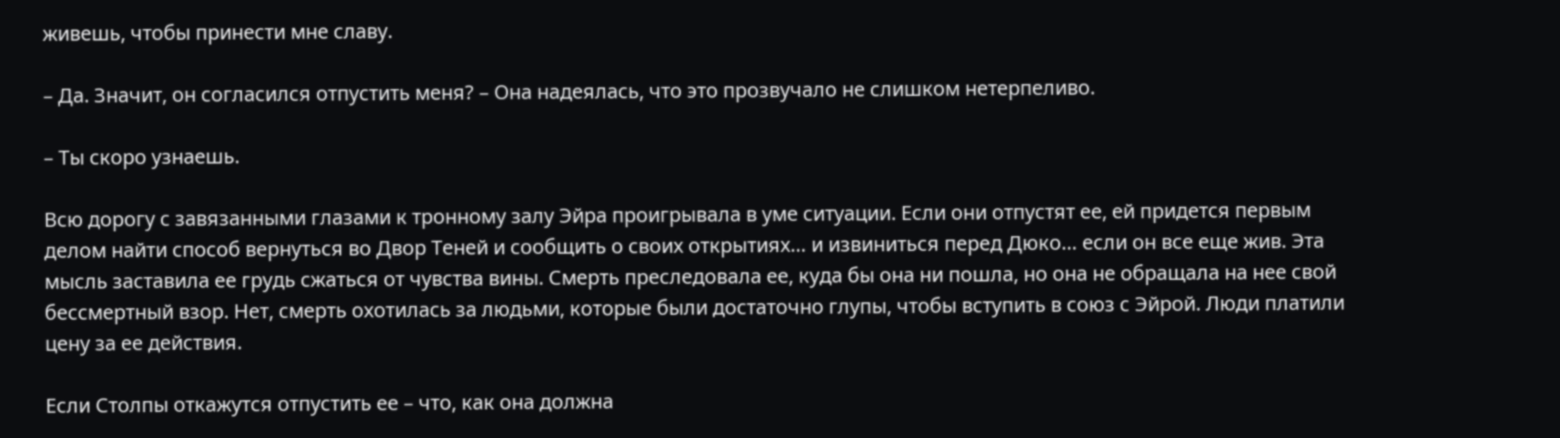живешь, чтобы принести мне славу.

– Да. Значит, он согласился отпустить меня? – Она надеялась, что это прозвучало не слишком нетерпеливо.

– Ты скоро узнаешь.

Всю дорогу с завязанными глазами к тронному залу Эйра проигрывала в уме ситуации. Если они отпустят ее, ей придется первым делом найти способ вернуться во Двор Теней и сообщить о своих открытиях… и извиниться перед Дюко… если он все еще жив. Эта мысль заставила ее грудь сжаться от чувства вины. Смерть преследовала ее, куда бы она ни пошла, но она не обращала на нее свой бессмертный взор. Нет, смерть охотилась за людьми, которые были достаточно глупы, чтобы вступить в союз с Эйрой. Люди платили цену за ее действия.

Если Столпы откажутся отпустить ее – что, как она должна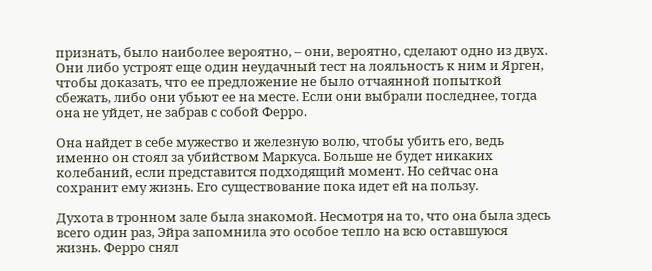признать, было наиболее вероятно, – они, вероятно, сделают одно из двух. Они либо устроят еще один неудачный тест на лояльность к ним и Ярген, чтобы доказать, что ее предложение не было отчаянной попыткой сбежать, либо они убьют ее на месте. Если они выбрали последнее, тогда она не уйдет, не забрав с собой Ферро.

Она найдет в себе мужество и железную волю, чтобы убить его, ведь именно он стоял за убийством Маркуса. Больше не будет никаких колебаний, если представится подходящий момент. Но сейчас она сохранит ему жизнь. Его существование пока идет ей на пользу.

Духота в тронном зале была знакомой. Несмотря на то, что она была здесь всего один раз, Эйра запомнила это особое тепло на всю оставшуюся жизнь. Ферро снял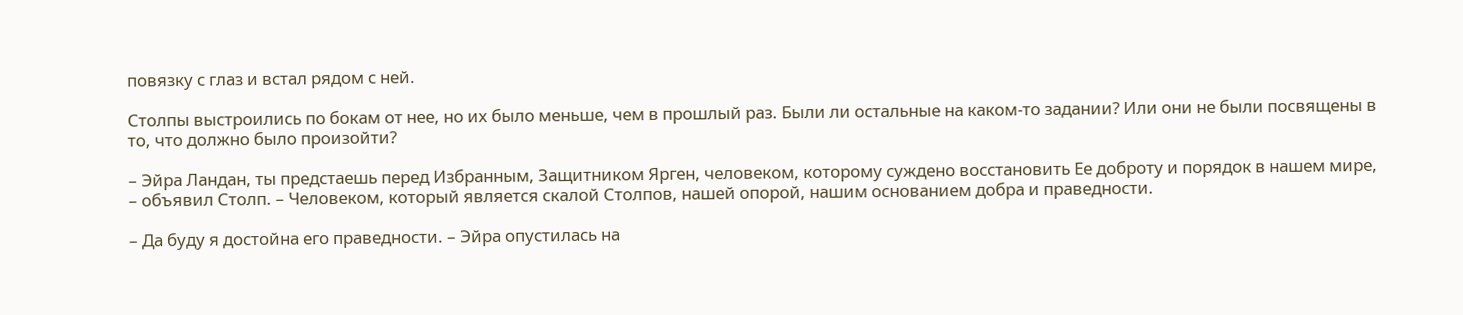повязку с глаз и встал рядом с ней.

Столпы выстроились по бокам от нее, но их было меньше, чем в прошлый раз. Были ли остальные на каком-то задании? Или они не были посвящены в то, что должно было произойти?

– Эйра Ландан, ты предстаешь перед Избранным, Защитником Ярген, человеком, которому суждено восстановить Ее доброту и порядок в нашем мире, – объявил Столп. – Человеком, который является скалой Столпов, нашей опорой, нашим основанием добра и праведности.

– Да буду я достойна его праведности. – Эйра опустилась на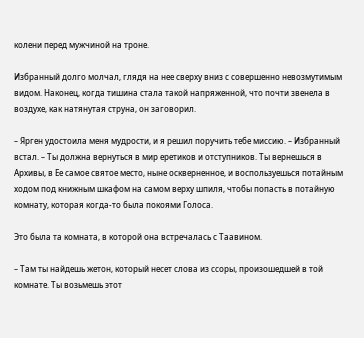колени перед мужчиной на троне.

Избранный долго молчал, глядя на нее сверху вниз с совершенно невозмутимым видом. Наконец, когда тишина стала такой напряженной, что почти звенела в воздухе, как натянутая струна, он заговорил.

– Ярген удостоила меня мудрости, и я решил поручить тебе миссию. – Избранный встал. – Ты должна вернуться в мир еретиков и отступников. Ты вернешься в Архивы, в Ее самое святое место, ныне оскверненное, и воспользуешься потайным ходом под книжным шкафом на самом верху шпиля, чтобы попасть в потайную комнату, которая когда-то была покоями Голоса.

Это была та комната, в которой она встречалась с Таавином.

– Там ты найдешь жетон, который несет слова из ссоры, произошедшей в той комнате. Ты возьмешь этот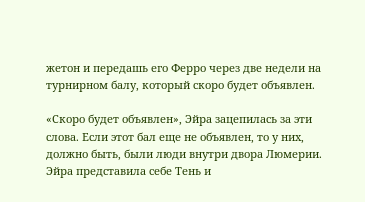жетон и передашь его Ферро через две недели на турнирном балу, который скоро будет объявлен.

«Скоро будет объявлен», Эйра зацепилась за эти слова. Если этот бал еще не объявлен, то у них, должно быть, были люди внутри двора Люмерии. Эйра представила себе Тень и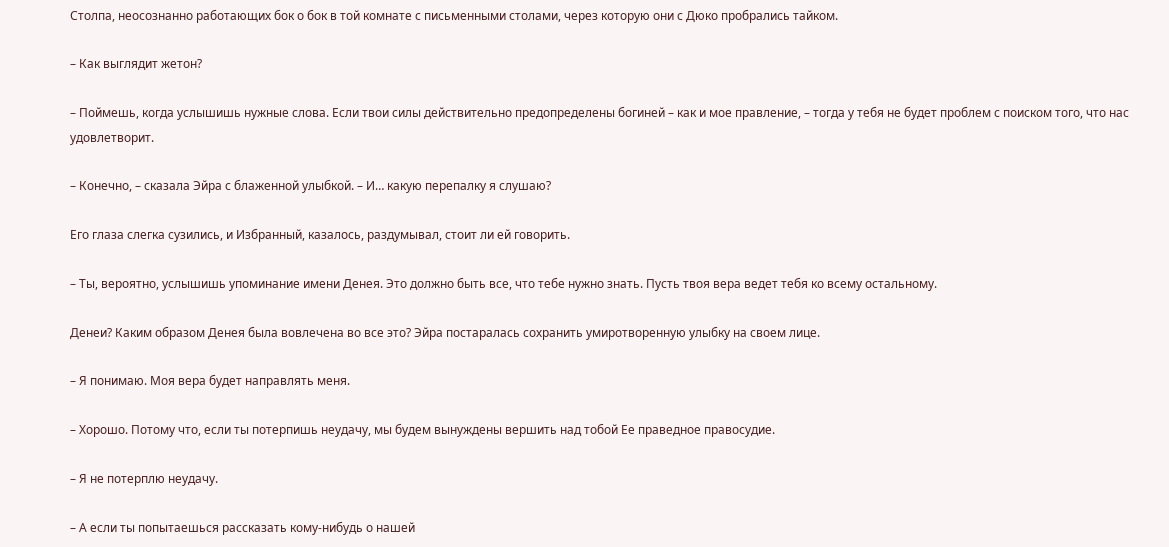Столпа, неосознанно работающих бок о бок в той комнате с письменными столами, через которую они с Дюко пробрались тайком.

– Как выглядит жетон?

– Поймешь, когда услышишь нужные слова. Если твои силы действительно предопределены богиней – как и мое правление, – тогда у тебя не будет проблем с поиском того, что нас удовлетворит.

– Конечно, – сказала Эйра с блаженной улыбкой. – И… какую перепалку я слушаю?

Его глаза слегка сузились, и Избранный, казалось, раздумывал, стоит ли ей говорить.

– Ты, вероятно, услышишь упоминание имени Денея. Это должно быть все, что тебе нужно знать. Пусть твоя вера ведет тебя ко всему остальному.

Денеи? Каким образом Денея была вовлечена во все это? Эйра постаралась сохранить умиротворенную улыбку на своем лице.

– Я понимаю. Моя вера будет направлять меня.

– Хорошо. Потому что, если ты потерпишь неудачу, мы будем вынуждены вершить над тобой Ее праведное правосудие.

– Я не потерплю неудачу.

– А если ты попытаешься рассказать кому-нибудь о нашей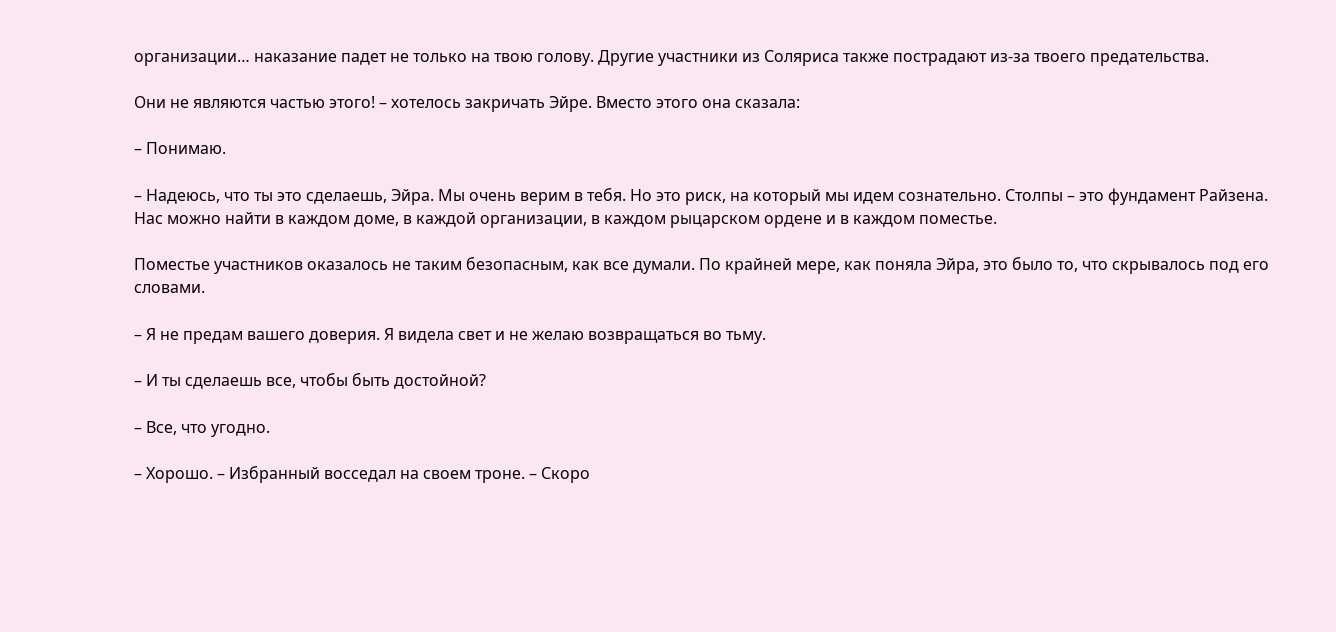организации… наказание падет не только на твою голову. Другие участники из Соляриса также пострадают из-за твоего предательства.

Они не являются частью этого! – хотелось закричать Эйре. Вместо этого она сказала:

– Понимаю.

– Надеюсь, что ты это сделаешь, Эйра. Мы очень верим в тебя. Но это риск, на который мы идем сознательно. Столпы – это фундамент Райзена. Нас можно найти в каждом доме, в каждой организации, в каждом рыцарском ордене и в каждом поместье.

Поместье участников оказалось не таким безопасным, как все думали. По крайней мере, как поняла Эйра, это было то, что скрывалось под его словами.

– Я не предам вашего доверия. Я видела свет и не желаю возвращаться во тьму.

– И ты сделаешь все, чтобы быть достойной?

– Все, что угодно.

– Хорошо. – Избранный восседал на своем троне. – Скоро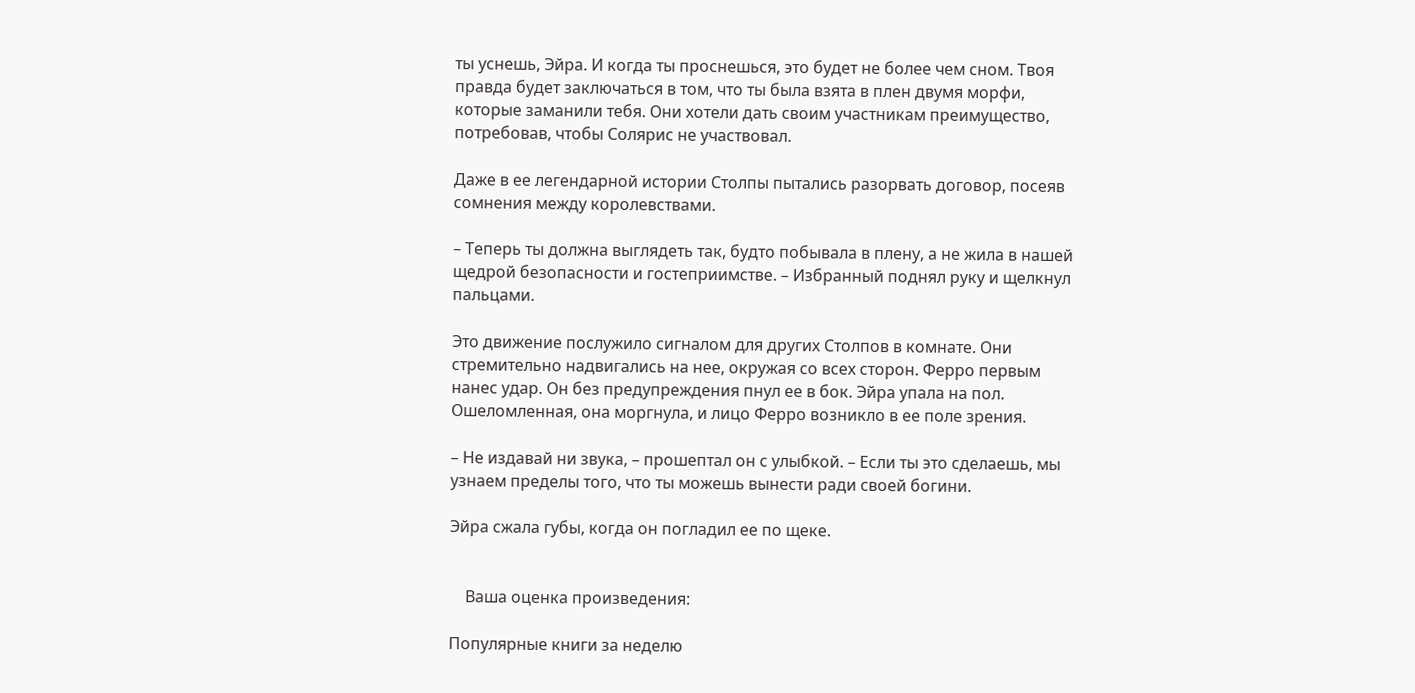ты уснешь, Эйра. И когда ты проснешься, это будет не более чем сном. Твоя правда будет заключаться в том, что ты была взята в плен двумя морфи, которые заманили тебя. Они хотели дать своим участникам преимущество, потребовав, чтобы Солярис не участвовал.

Даже в ее легендарной истории Столпы пытались разорвать договор, посеяв сомнения между королевствами.

– Теперь ты должна выглядеть так, будто побывала в плену, а не жила в нашей щедрой безопасности и гостеприимстве. – Избранный поднял руку и щелкнул пальцами.

Это движение послужило сигналом для других Столпов в комнате. Они стремительно надвигались на нее, окружая со всех сторон. Ферро первым нанес удар. Он без предупреждения пнул ее в бок. Эйра упала на пол. Ошеломленная, она моргнула, и лицо Ферро возникло в ее поле зрения.

– Не издавай ни звука, – прошептал он с улыбкой. – Если ты это сделаешь, мы узнаем пределы того, что ты можешь вынести ради своей богини.

Эйра сжала губы, когда он погладил ее по щеке.


    Ваша оценка произведения:

Популярные книги за неделю